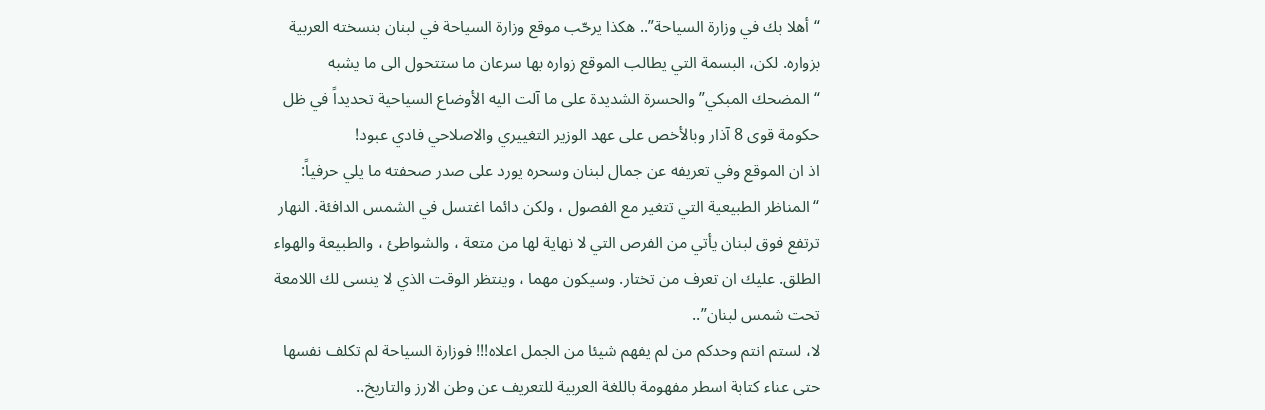“أهلا بك في وزارة السياحة”.. هكذا يرحّب موقع وزارة السياحة في لبنان بنسخته العربية بزواره. لكن، البسمة التي يطالب الموقع زواره بها سرعان ما ستتحول الى ما يشبه “المضحك المبكي” والحسرة الشديدة على ما آلت اليه الأوضاع السياحية تحديداً في ظل حكومة قوى 8 آذار وبالأخص على عهد الوزير التغييري والاصلاحي فادي عبود!
اذ ان الموقع وفي تعريفه عن جمال لبنان وسحره يورد على صدر صحفته ما يلي حرفياً: “المناظر الطبيعية التي تتغير مع الفصول ، ولكن دائما اغتسل في الشمس الدافئة. النهار ترتفع فوق لبنان يأتي من الفرص التي لا نهاية لها من متعة ، والشواطئ ، والطبيعة والهواء الطلق. عليك ان تعرف من تختار. وسيكون مهما ، وينتظر الوقت الذي لا ينسى لك اللامعة تحت شمس لبنان”..
لا، لستم انتم وحدكم من لم يفهم شيئا من الجمل اعلاه!!! فوزارة السياحة لم تكلف نفسها حتى عناء كتابة اسطر مفهومة باللغة العربية للتعريف عن وطن الارز والتاريخ..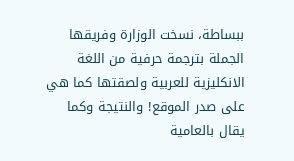ببساطة، نسخت الوزارة وفريقها الجملة بترجمة حرفية من اللغة الانكليزية للعربية ولصقتها كما هي على صدر الموقع! والنتيجة وكما يقال بالعامية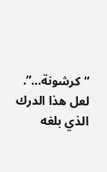“كرشونة…”.
لعل هذا الدرك الذي بلغه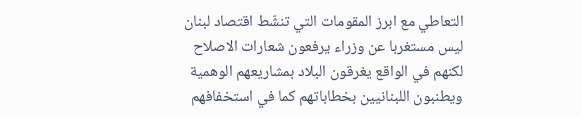التعاطي مع ابرز المقومات التي تنشّط اقتصاد لبنان ليس مستغربا عن وزراء يرفعون شعارات الاصلاح لكنهم في الواقع يغرقون البلاد بمشاريعهم الوهمية ويطنبون اللبنانيين بخطاباتهم كما في استخفافهم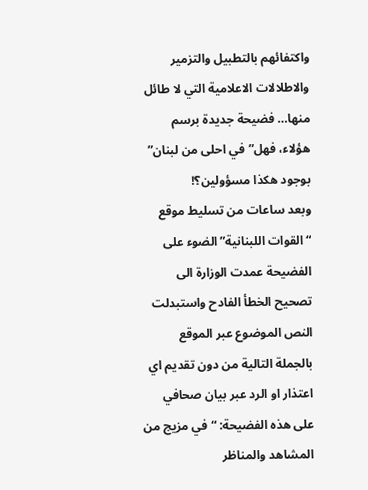واكتفائهم بالتطبيل والتزمير والاطلالات الاعلامية التي لا طائل منها… فضيحة جديدة برسم هؤلاء، فهل”في احلى من لبنان” بوجود هكذا مسؤولين؟!
وبعد ساعات من تسليط موقع “القوات اللبنانية” الضوء على الفضيحة عمدت الوزارة الى تصحيح الخطأ الفادح واستبدلت النص الموضوع عبر الموقع بالجملة التالية من دون تقديم اي اعتذار او الرد عبر بيان صحافي على هذه الفضيحة: “في مزيج من المشاهد والمناظر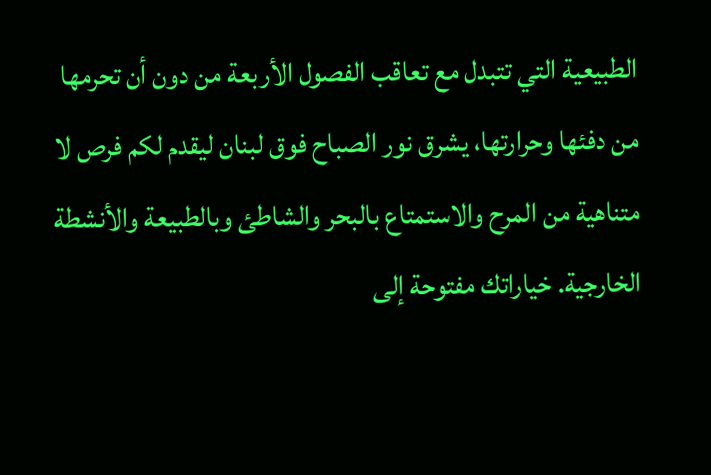الطبيعية التي تتبدل مع تعاقب الفصول الأربعة من دون أن تحرمها من دفئها وحرارتها، يشرق نور الصباح فوق لبنان ليقدم لكم فرص لا متناهية من المرح والاستمتاع بالبحر والشاطئ وبالطبيعة والأنشطة الخارجية. خياراتك مفتوحة إلى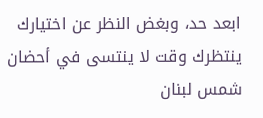ابعد حد، وبغض النظر عن اختيارك ينتظرك وقت لا ينتسى في أحضان شمس لبنان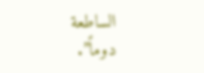الساطعة دوماً”.